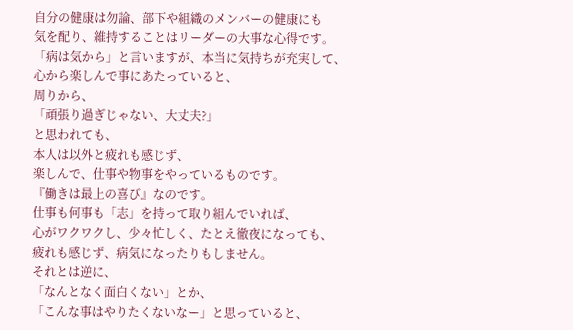自分の健康は勿論、部下や組織のメンバーの健康にも
気を配り、維持することはリーダーの大事な心得です。
「病は気から」と言いますが、本当に気持ちが充実して、
心から楽しんで事にあたっていると、
周りから、
「頑張り過ぎじゃない、大丈夫?」
と思われても、
本人は以外と疲れも感じず、
楽しんで、仕事や物事をやっているものです。
『働きは最上の喜び』なのです。
仕事も何事も「志」を持って取り組んでいれば、
心がワクワクし、少々忙しく、たとえ徹夜になっても、
疲れも感じず、病気になったりもしません。
それとは逆に、
「なんとなく面白くない」とか、
「こんな事はやりたくないなー」と思っていると、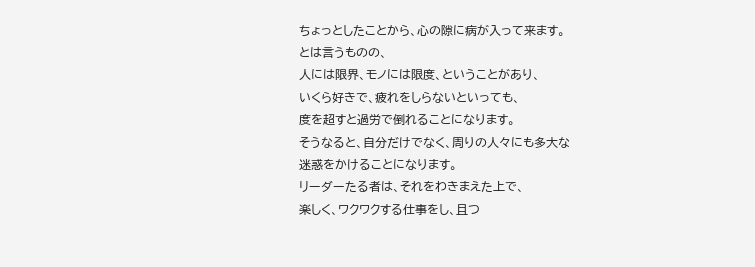ちょっとしたことから、心の隙に病が入って来ます。
とは言うものの、
人には限界、モノには限度、ということがあり、
いくら好きで、疲れをしらないといっても、
度を超すと過労で倒れることになります。
そうなると、自分だけでなく、周りの人々にも多大な
迷惑をかけることになります。
リーダーたる者は、それをわきまえた上で、
楽しく、ワクワクする仕事をし、且つ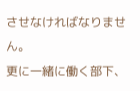させなければなりません。
更に一緒に働く部下、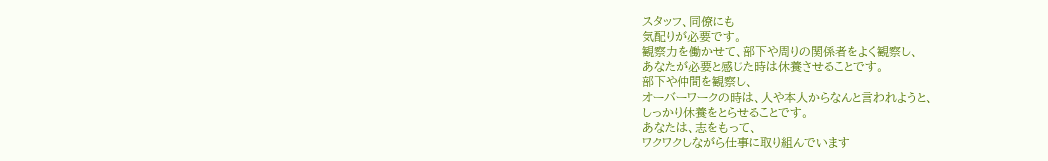スタッフ、同僚にも
気配りが必要です。
観察力を働かせて、部下や周りの関係者をよく観察し、
あなたが必要と感じた時は休養させることです。
部下や仲間を観察し、
オーバーワークの時は、人や本人からなんと言われようと、
しっかり休養をとらせることです。
あなたは、志をもって、
ワクワクしながら仕事に取り組んでいます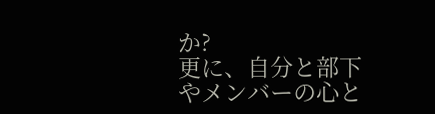か?
更に、自分と部下やメンバーの心と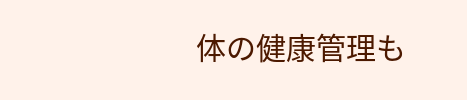体の健康管理も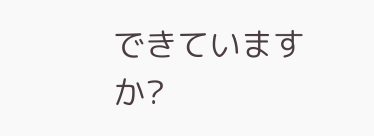できていますか?